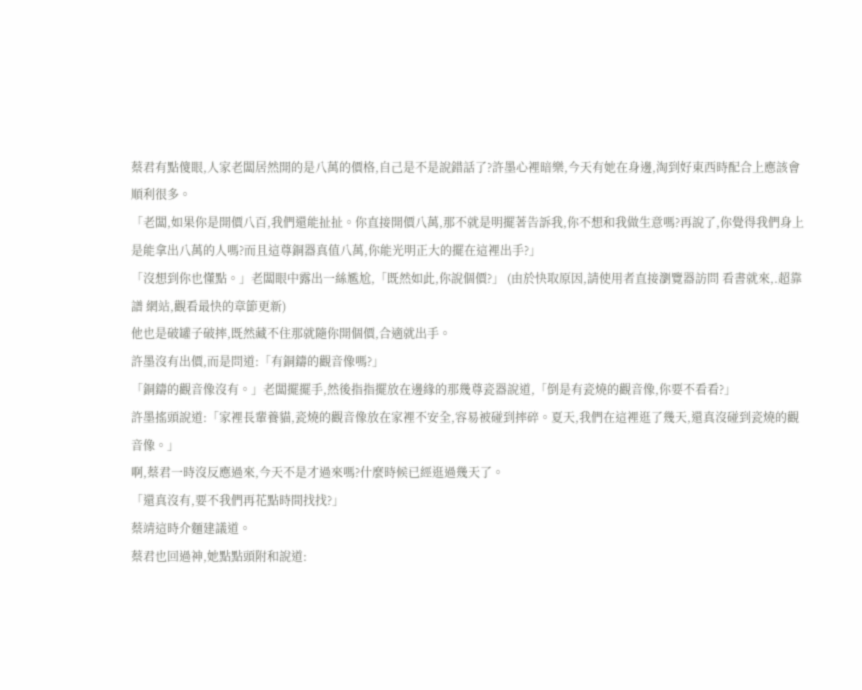蔡君有點傻眼,人家老闆居然開的是八萬的價格,自己是不是說錯話了?許墨心裡暗樂,今天有她在身邊,淘到好東西時配合上應該會順利很多。
「老闆,如果你是開價八百,我們還能扯扯。你直接開價八萬,那不就是明擺著告訴我,你不想和我做生意嗎?再說了,你覺得我們身上是能拿出八萬的人嗎?而且這尊銅器真值八萬,你能光明正大的擺在這裡出手?」
「沒想到你也懂點。」老闆眼中露出一絲尷尬,「既然如此,你說個價?」 (由於快取原因,請使用者直接瀏覽器訪問 看書就來,.超靠譜 網站,觀看最快的章節更新)
他也是破罐子破摔,既然藏不住那就隨你開個價,合適就出手。
許墨沒有出價,而是問道:「有銅鑄的觀音像嗎?」
「銅鑄的觀音像沒有。」老闆擺擺手,然後指指擺放在邊緣的那幾尊瓷器說道,「倒是有瓷燒的觀音像,你要不看看?」
許墨搖頭說道:「家裡長輩養貓,瓷燒的觀音像放在家裡不安全,容易被碰到摔碎。夏天,我們在這裡逛了幾天,還真沒碰到瓷燒的觀音像。」
啊,蔡君一時沒反應過來,今天不是才過來嗎?什麼時候已經逛過幾天了。
「還真沒有,要不我們再花點時間找找?」
蔡靖這時介麵建議道。
蔡君也回過神,她點點頭附和說道: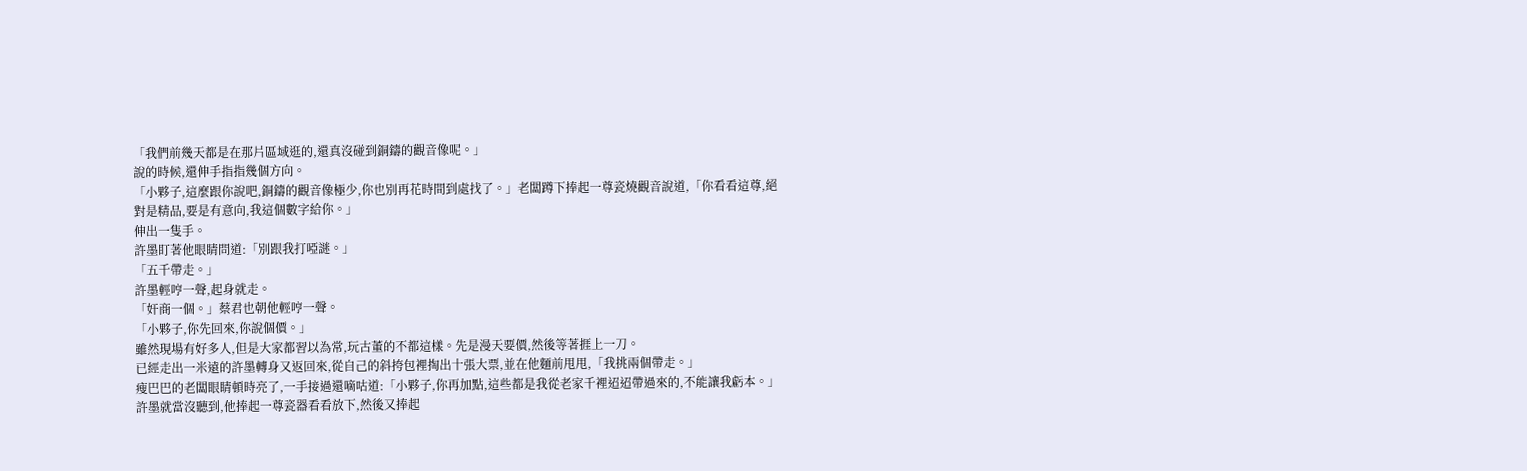「我們前幾天都是在那片區域逛的,還真沒碰到銅鑄的觀音像呢。」
說的時候,還伸手指指幾個方向。
「小夥子,這麼跟你說吧,銅鑄的觀音像極少,你也別再花時間到處找了。」老闆蹲下捧起一尊瓷燒觀音說道,「你看看這尊,絕對是精品,要是有意向,我這個數字給你。」
伸出一隻手。
許墨盯著他眼睛問道:「別跟我打啞謎。」
「五千帶走。」
許墨輕哼一聲,起身就走。
「奸商一個。」蔡君也朝他輕哼一聲。
「小夥子,你先回來,你說個價。」
雖然現場有好多人,但是大家都習以為常,玩古董的不都這樣。先是漫天要價,然後等著捱上一刀。
已經走出一米遠的許墨轉身又返回來,從自己的斜挎包裡掏出十張大票,並在他麵前甩甩,「我挑兩個帶走。」
瘦巴巴的老闆眼睛頓時亮了,一手接過還嘀咕道:「小夥子,你再加點,這些都是我從老家千裡迢迢帶過來的,不能讓我虧本。」
許墨就當沒聽到,他捧起一尊瓷器看看放下,然後又捧起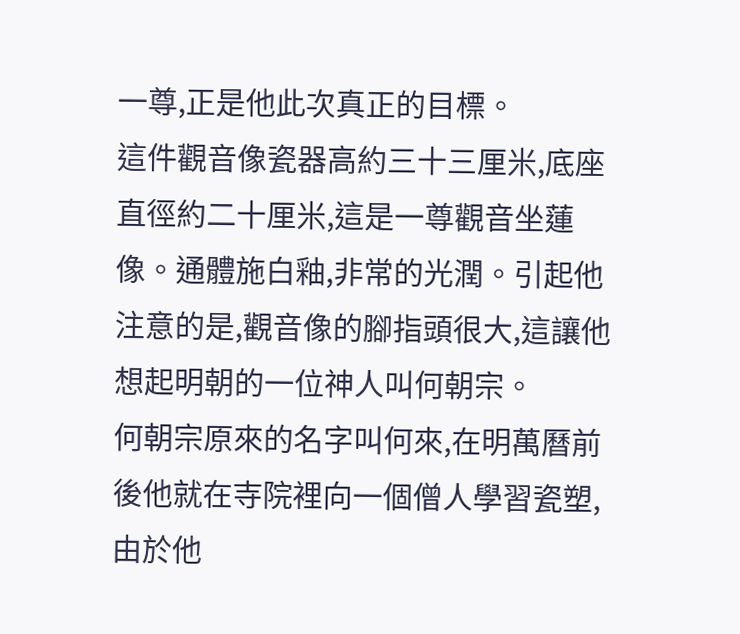一尊,正是他此次真正的目標。
這件觀音像瓷器高約三十三厘米,底座直徑約二十厘米,這是一尊觀音坐蓮像。通體施白釉,非常的光潤。引起他注意的是,觀音像的腳指頭很大,這讓他想起明朝的一位神人叫何朝宗。
何朝宗原來的名字叫何來,在明萬曆前後他就在寺院裡向一個僧人學習瓷塑,由於他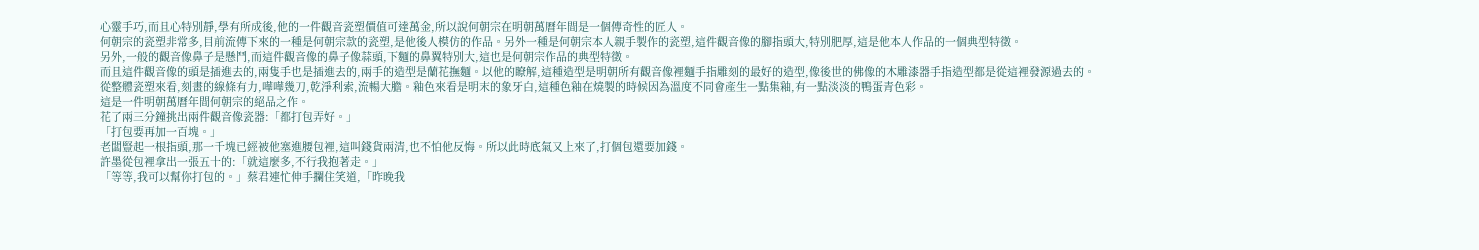心靈手巧,而且心特別靜,學有所成後,他的一件觀音瓷塑價值可達萬金,所以說何朝宗在明朝萬曆年間是一個傳奇性的匠人。
何朝宗的瓷塑非常多,目前流傳下來的一種是何朝宗款的瓷塑,是他後人模仿的作品。另外一種是何朝宗本人親手製作的瓷塑,這件觀音像的腳指頭大,特別肥厚,這是他本人作品的一個典型特徵。
另外,一般的觀音像鼻子是懸鬥,而這件觀音像的鼻子像蒜頭,下麵的鼻翼特別大,這也是何朝宗作品的典型特徵。
而且這件觀音像的頭是插進去的,兩隻手也是插進去的,兩手的造型是蘭花撫麵。以他的瞭解,這種造型是明朝所有觀音像裡麵手指雕刻的最好的造型,像後世的佛像的木雕漆器手指造型都是從這裡發源過去的。
從整體瓷塑來看,刻畫的線條有力,嘩嘩幾刀,乾淨利索,流暢大膽。釉色來看是明末的象牙白,這種色釉在燒製的時候因為溫度不同會產生一點集釉,有一點淡淡的鴨蛋青色彩。
這是一件明朝萬曆年間何朝宗的絕品之作。
花了兩三分鐘挑出兩件觀音像瓷器:「都打包弄好。」
「打包要再加一百塊。」
老闆豎起一根指頭,那一千塊已經被他塞進腰包裡,這叫錢貨兩清,也不怕他反悔。所以此時底氣又上來了,打個包還要加錢。
許墨從包裡拿出一張五十的:「就這麼多,不行我抱著走。」
「等等,我可以幫你打包的。」蔡君連忙伸手攔住笑道,「昨晚我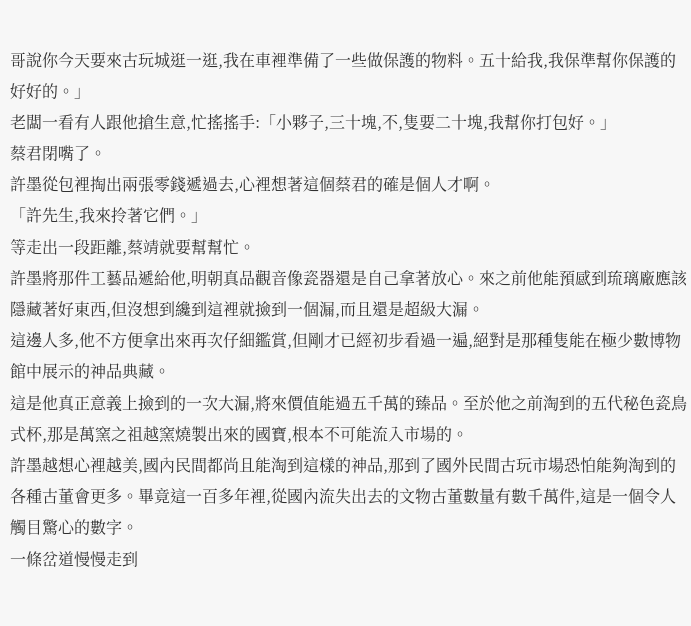哥說你今天要來古玩城逛一逛,我在車裡準備了一些做保護的物料。五十給我,我保準幫你保護的好好的。」
老闆一看有人跟他搶生意,忙搖搖手:「小夥子,三十塊,不,隻要二十塊,我幫你打包好。」
蔡君閉嘴了。
許墨從包裡掏出兩張零錢遞過去,心裡想著這個蔡君的確是個人才啊。
「許先生,我來拎著它們。」
等走出一段距離,蔡靖就要幫幫忙。
許墨將那件工藝品遞給他,明朝真品觀音像瓷器還是自己拿著放心。來之前他能預感到琉璃廠應該隱藏著好東西,但沒想到纔到這裡就撿到一個漏,而且還是超級大漏。
這邊人多,他不方便拿出來再次仔細鑑賞,但剛才已經初步看過一遍,絕對是那種隻能在極少數博物館中展示的神品典藏。
這是他真正意義上撿到的一次大漏,將來價值能過五千萬的臻品。至於他之前淘到的五代秘色瓷鳥式杯,那是萬窯之祖越窯燒製出來的國寶,根本不可能流入市場的。
許墨越想心裡越美,國內民間都尚且能淘到這樣的神品,那到了國外民間古玩市場恐怕能夠淘到的各種古董會更多。畢竟這一百多年裡,從國內流失出去的文物古董數量有數千萬件,這是一個令人觸目驚心的數字。
一條岔道慢慢走到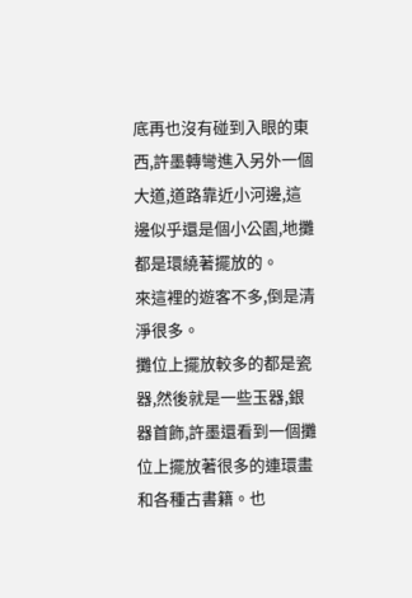底再也沒有碰到入眼的東西,許墨轉彎進入另外一個大道,道路靠近小河邊,這邊似乎還是個小公園,地攤都是環繞著擺放的。
來這裡的遊客不多,倒是清淨很多。
攤位上擺放較多的都是瓷器,然後就是一些玉器,銀器首飾,許墨還看到一個攤位上擺放著很多的連環畫和各種古書籍。也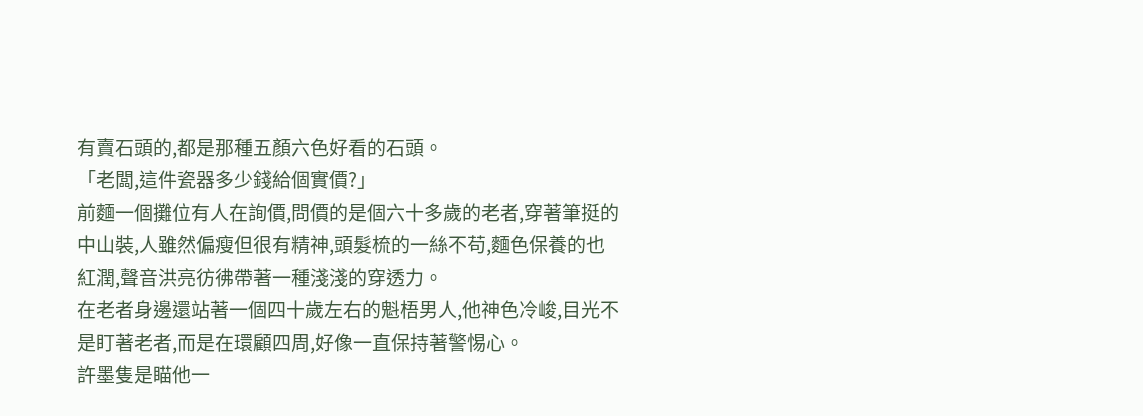有賣石頭的,都是那種五顏六色好看的石頭。
「老闆,這件瓷器多少錢給個實價?」
前麵一個攤位有人在詢價,問價的是個六十多歲的老者,穿著筆挺的中山裝,人雖然偏瘦但很有精神,頭髮梳的一絲不苟,麵色保養的也紅潤,聲音洪亮彷彿帶著一種淺淺的穿透力。
在老者身邊還站著一個四十歲左右的魁梧男人,他神色冷峻,目光不是盯著老者,而是在環顧四周,好像一直保持著警惕心。
許墨隻是瞄他一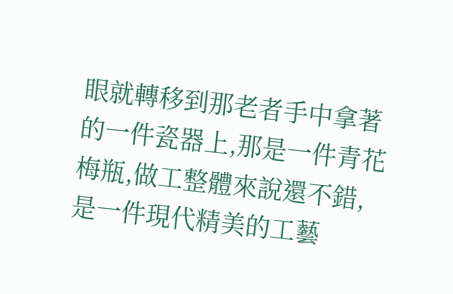眼就轉移到那老者手中拿著的一件瓷器上,那是一件青花梅瓶,做工整體來說還不錯,是一件現代精美的工藝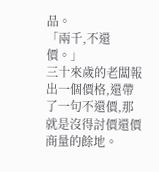品。
「兩千,不還價。」
三十來歲的老闆報出一個價格,還帶了一句不還價,那就是沒得討價還價商量的餘地。